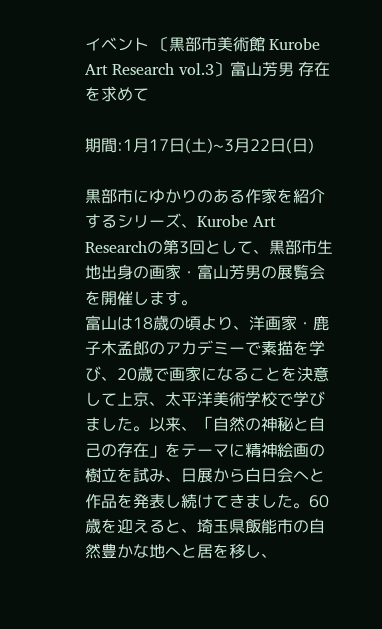イベント 〔黒部市美術館 Kurobe Art Research vol.3〕富山芳男 存在を求めて

期間:1月17日(土)~3月22日(日)

黒部市にゆかりのある作家を紹介するシリーズ、Kurobe Art Researchの第3回として、黒部市生地出身の画家・富山芳男の展覧会を開催します。
富山は18歳の頃より、洋画家・鹿子木孟郎のアカデミーで素描を学び、20歳で画家になることを決意して上京、太平洋美術学校で学びました。以来、「自然の神秘と自己の存在」をテーマに精神絵画の樹立を試み、日展から白日会へと作品を発表し続けてきました。60歳を迎えると、埼玉県飯能市の自然豊かな地へと居を移し、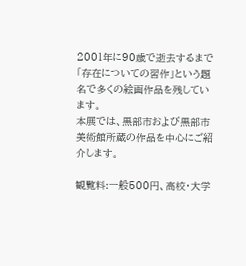2001年に90歳で逝去するまで「存在についての習作」という題名で多くの絵画作品を残しています。
本展では、黒部市および黒部市美術館所蔵の作品を中心にご紹介します。

観覧料:一般500円、高校・大学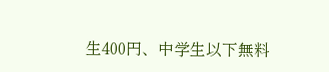生400円、中学生以下無料